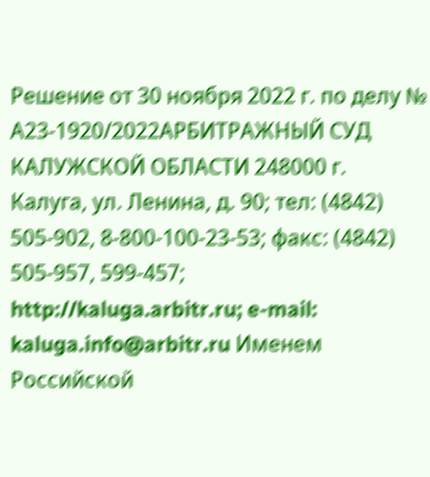Решение от 30 ноября 2022 г. по делу № А23-1920/2022АРБИТРАЖНЫЙ СУД КАЛУЖСКОЙ ОБЛАСТИ 248000 г. Калуга, ул. Ленина, д. 90; тел: (4842) 505-902, 8-800-100-23-53; факс: (4842) 505-957, 599-457; http://kaluga.arbitr.ru; e-mail: kaluga.info@arbitr.ru Именем Российской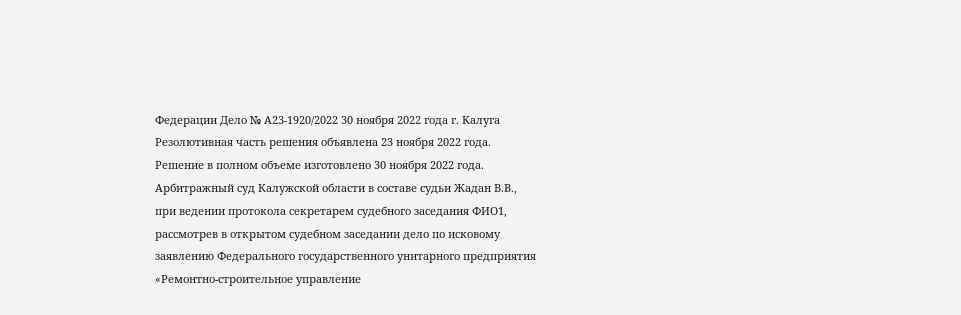Федерации Дело № А23-1920/2022 30 ноября 2022 года г. Калуга Резолютивная часть решения объявлена 23 ноября 2022 года. Решение в полном объеме изготовлено 30 ноября 2022 года. Арбитражный суд Калужской области в составе судьи Жадан В.В., при ведении протокола секретарем судебного заседания ФИО1, рассмотрев в открытом судебном заседании дело по исковому заявлению Федерального государственного унитарного предприятия «Ремонтно-строительное управление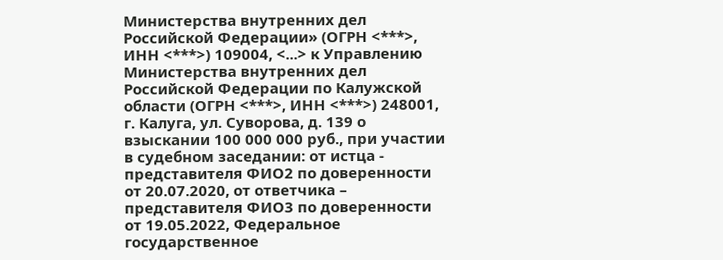Министерства внутренних дел Российской Федерации» (ОГРН <***>, ИНН <***>) 109004, <...> к Управлению Министерства внутренних дел Российской Федерации по Калужской области (ОГРН <***>, ИНН <***>) 248001, г. Калуга, ул. Суворова, д. 139 о взыскании 100 000 000 руб., при участии в судебном заседании: от истца - представителя ФИО2 по доверенности от 20.07.2020, от ответчика – представителя ФИО3 по доверенности от 19.05.2022, Федеральное государственное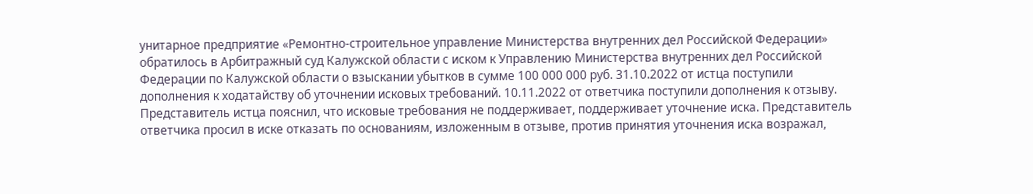унитарное предприятие «Ремонтно-строительное управление Министерства внутренних дел Российской Федерации» обратилось в Арбитражный суд Калужской области с иском к Управлению Министерства внутренних дел Российской Федерации по Калужской области о взыскании убытков в сумме 100 000 000 руб. 31.10.2022 от истца поступили дополнения к ходатайству об уточнении исковых требований. 10.11.2022 от ответчика поступили дополнения к отзыву. Представитель истца пояснил, что исковые требования не поддерживает, поддерживает уточнение иска. Представитель ответчика просил в иске отказать по основаниям, изложенным в отзыве, против принятия уточнения иска возражал,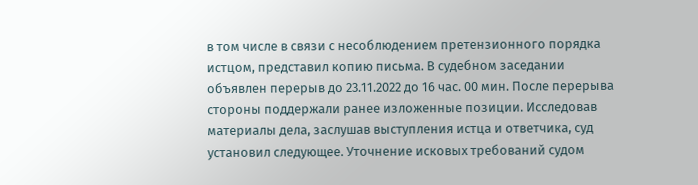в том числе в связи с несоблюдением претензионного порядка истцом, представил копию письма. В судебном заседании объявлен перерыв до 23.11.2022 до 16 час. 00 мин. После перерыва стороны поддержали ранее изложенные позиции. Исследовав материалы дела, заслушав выступления истца и ответчика, суд установил следующее. Уточнение исковых требований судом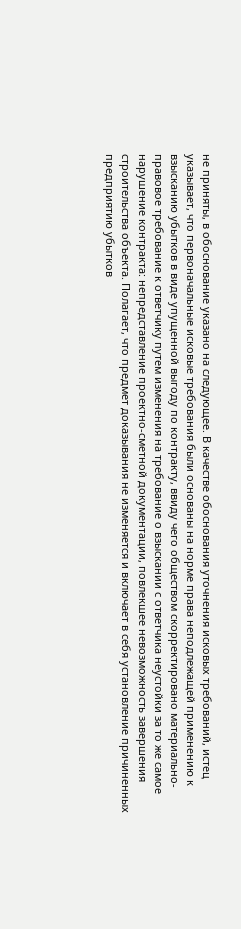не приняты, в обоснование указано на следующее. В качестве обоснования уточнения исковых требований, истец указывает, что первоначальные исковые требования были основаны на норме права неподлежащей применению к взысканию убытков в виде упущенной выгоду по контракту, ввиду чего обществом скорректировано материально-правовое требование к ответчику путем изменения на требование о взыскании с ответчика неустойки за то же самое нарушение контракта: непредставление проектно-сметной документации, повлекшее невозможность завершения строительства объекта. Полагает, что предмет доказывания не изменяется и включает в себя установление причиненных предприятию убытков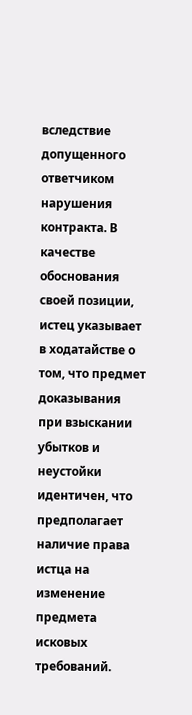вследствие допущенного ответчиком нарушения контракта. В качестве обоснования своей позиции, истец указывает в ходатайстве о том, что предмет доказывания при взыскании убытков и неустойки идентичен, что предполагает наличие права истца на изменение предмета исковых требований.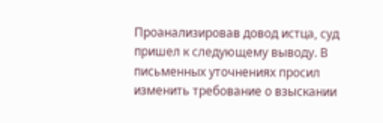Проанализировав довод истца, суд пришел к следующему выводу. В письменных уточнениях просил изменить требование о взыскании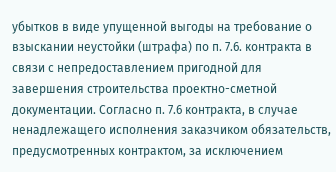убытков в виде упущенной выгоды на требование о взыскании неустойки (штрафа) по п. 7.6. контракта в связи с непредоставлением пригодной для завершения строительства проектно-сметной документации. Согласно п. 7.6 контракта, в случае ненадлежащего исполнения заказчиком обязательств, предусмотренных контрактом, за исключением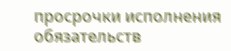просрочки исполнения обязательств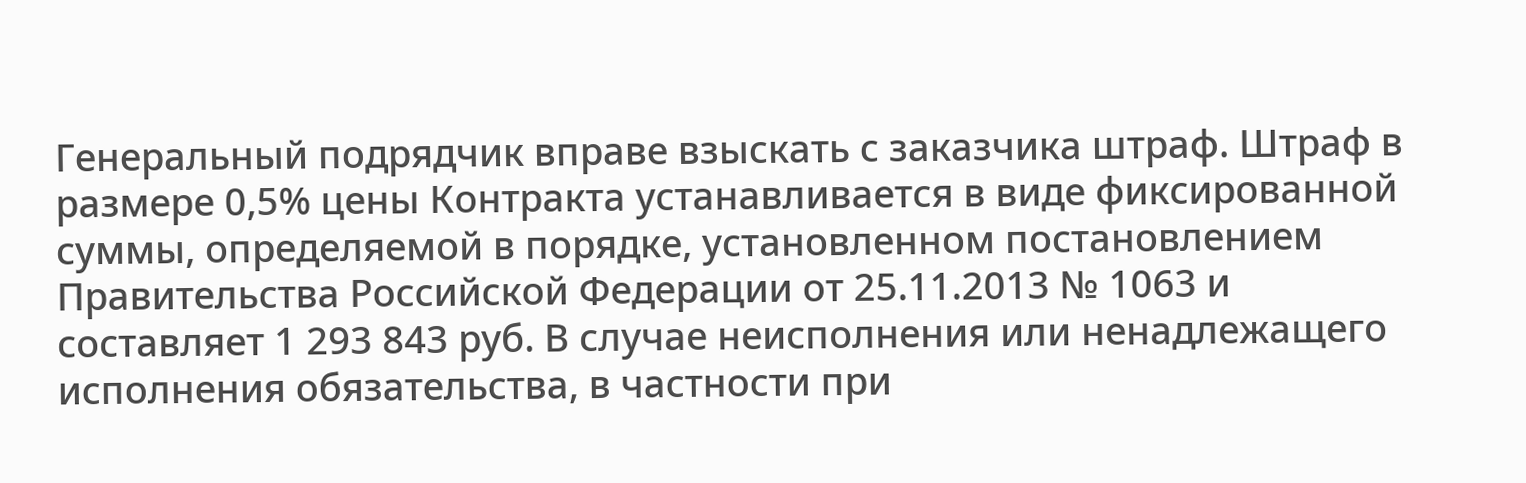Генеральный подрядчик вправе взыскать с заказчика штраф. Штраф в размере 0,5% цены Контракта устанавливается в виде фиксированной суммы, определяемой в порядке, установленном постановлением Правительства Российской Федерации от 25.11.2013 № 1063 и составляет 1 293 843 руб. В случае неисполнения или ненадлежащего исполнения обязательства, в частности при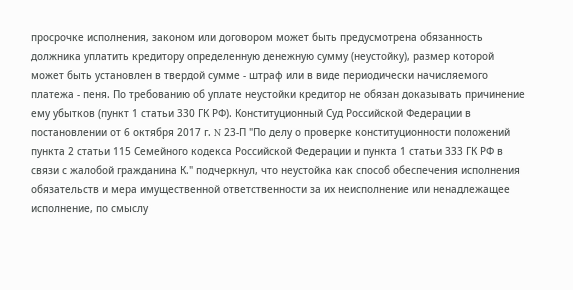просрочке исполнения, законом или договором может быть предусмотрена обязанность должника уплатить кредитору определенную денежную сумму (неустойку), размер которой может быть установлен в твердой сумме - штраф или в виде периодически начисляемого платежа - пеня. По требованию об уплате неустойки кредитор не обязан доказывать причинение ему убытков (пункт 1 статьи 330 ГК РФ). Конституционный Суд Российской Федерации в постановлении от 6 октября 2017 г. N 23-П "По делу о проверке конституционности положений пункта 2 статьи 115 Семейного кодекса Российской Федерации и пункта 1 статьи 333 ГК РФ в связи с жалобой гражданина К." подчеркнул, что неустойка как способ обеспечения исполнения обязательств и мера имущественной ответственности за их неисполнение или ненадлежащее исполнение, по смыслу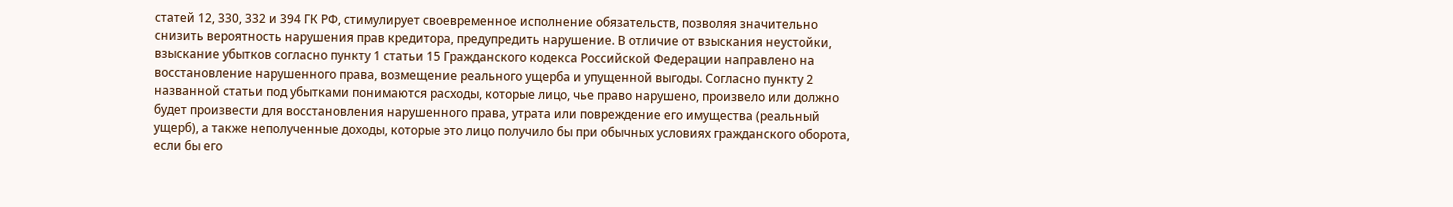статей 12, 330, 332 и 394 ГК РФ, стимулирует своевременное исполнение обязательств, позволяя значительно снизить вероятность нарушения прав кредитора, предупредить нарушение. В отличие от взыскания неустойки, взыскание убытков согласно пункту 1 статьи 15 Гражданского кодекса Российской Федерации направлено на восстановление нарушенного права, возмещение реального ущерба и упущенной выгоды. Согласно пункту 2 названной статьи под убытками понимаются расходы, которые лицо, чье право нарушено, произвело или должно будет произвести для восстановления нарушенного права, утрата или повреждение его имущества (реальный ущерб), а также неполученные доходы, которые это лицо получило бы при обычных условиях гражданского оборота, если бы его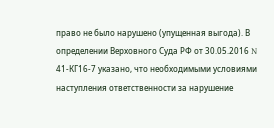право не было нарушено (упущенная выгода). В определении Верховного Суда РФ от 30.05.2016 N 41-КГ16-7 указано, что необходимыми условиями наступления ответственности за нарушение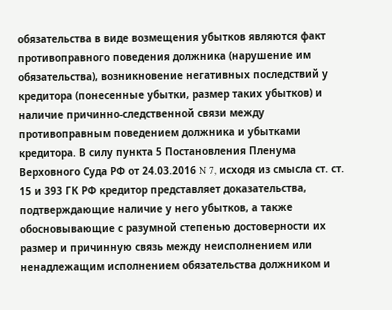обязательства в виде возмещения убытков являются факт противоправного поведения должника (нарушение им обязательства), возникновение негативных последствий у кредитора (понесенные убытки, размер таких убытков) и наличие причинно-следственной связи между противоправным поведением должника и убытками кредитора. В силу пункта 5 Постановления Пленума Верховного Суда РФ от 24.03.2016 N 7, исходя из смысла ст. ст. 15 и 393 ГК РФ кредитор представляет доказательства, подтверждающие наличие у него убытков, а также обосновывающие с разумной степенью достоверности их размер и причинную связь между неисполнением или ненадлежащим исполнением обязательства должником и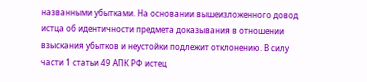названными убытками. На основании вышеизложенного довод истца об идентичности предмета доказывания в отношении взыскания убытков и неустойки подлежит отклонению. В силу части 1 статьи 49 АПК РФ истец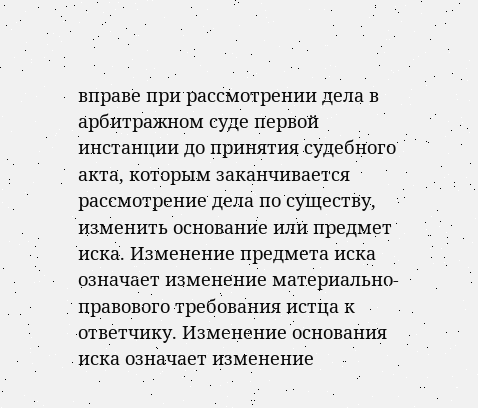вправе при рассмотрении дела в арбитражном суде первой инстанции до принятия судебного акта, которым заканчивается рассмотрение дела по существу, изменить основание или предмет иска. Изменение предмета иска означает изменение материально-правового требования истца к ответчику. Изменение основания иска означает изменение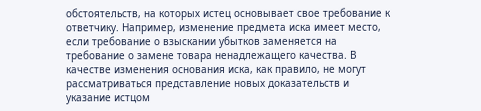обстоятельств, на которых истец основывает свое требование к ответчику. Например, изменение предмета иска имеет место, если требование о взыскании убытков заменяется на требование о замене товара ненадлежащего качества. В качестве изменения основания иска, как правило, не могут рассматриваться представление новых доказательств и указание истцом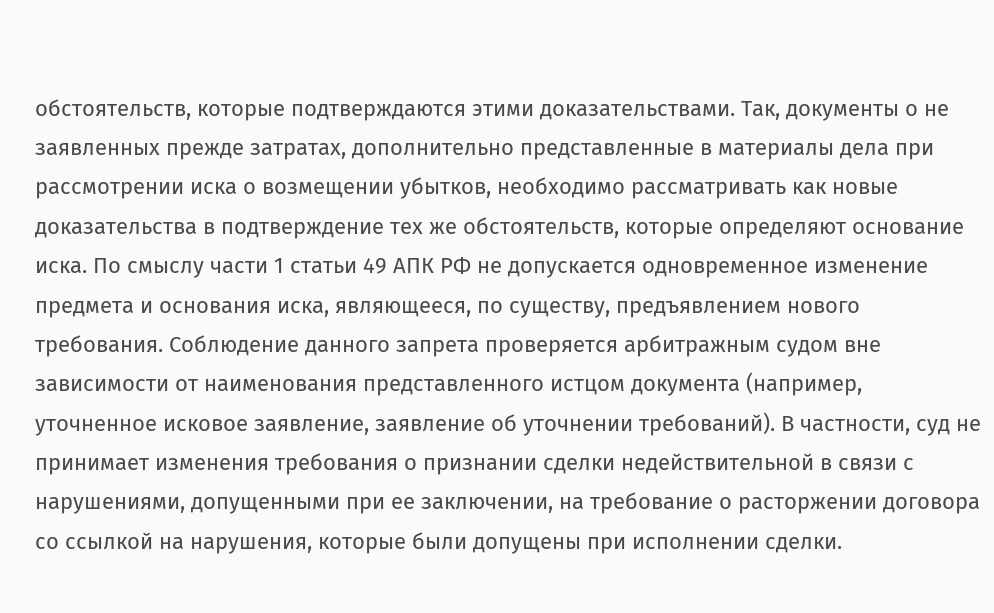обстоятельств, которые подтверждаются этими доказательствами. Так, документы о не заявленных прежде затратах, дополнительно представленные в материалы дела при рассмотрении иска о возмещении убытков, необходимо рассматривать как новые доказательства в подтверждение тех же обстоятельств, которые определяют основание иска. По смыслу части 1 статьи 49 АПК РФ не допускается одновременное изменение предмета и основания иска, являющееся, по существу, предъявлением нового требования. Соблюдение данного запрета проверяется арбитражным судом вне зависимости от наименования представленного истцом документа (например, уточненное исковое заявление, заявление об уточнении требований). В частности, суд не принимает изменения требования о признании сделки недействительной в связи с нарушениями, допущенными при ее заключении, на требование о расторжении договора со ссылкой на нарушения, которые были допущены при исполнении сделки.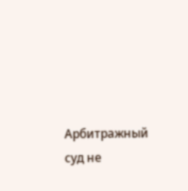Арбитражный суд не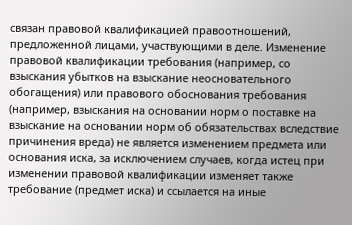связан правовой квалификацией правоотношений, предложенной лицами, участвующими в деле. Изменение правовой квалификации требования (например, со взыскания убытков на взыскание неосновательного обогащения) или правового обоснования требования (например, взыскания на основании норм о поставке на взыскание на основании норм об обязательствах вследствие причинения вреда) не является изменением предмета или основания иска, за исключением случаев, когда истец при изменении правовой квалификации изменяет также требование (предмет иска) и ссылается на иные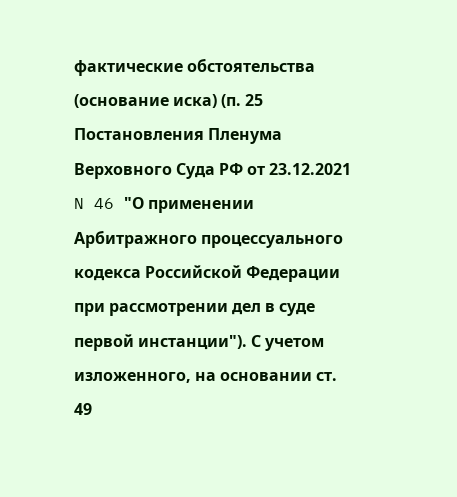фактические обстоятельства (основание иска) (п. 25 Постановления Пленума Верховного Суда РФ от 23.12.2021 N 46 "О применении Арбитражного процессуального кодекса Российской Федерации при рассмотрении дел в суде первой инстанции"). С учетом изложенного, на основании ст. 49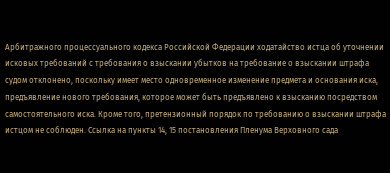Арбитражного процессуального кодекса Российской Федерации ходатайство истца об уточнении исковых требований с требования о взыскании убытков на требование о взыскании штрафа судом отклонено, поскольку имеет место одновременное изменение предмета и основания иска, предъявление нового требования, которое может быть предъявлено к взысканию посредством самостоятельного иска. Кроме того, претензионный порядок по требованию о взыскании штрафа истцом не соблюден. Ссылка на пункты 14, 15 постановления Пленума Верховного сада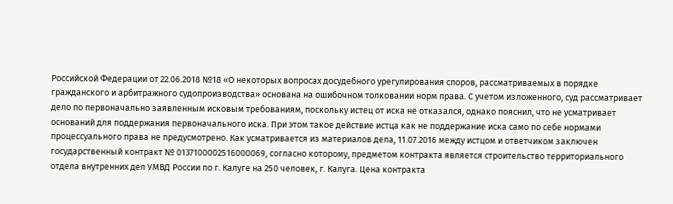Российской Федерации от 22.06.2018 №18 «О некоторых вопросах досудебного урегулирования споров, рассматриваемых в порядке гражданского и арбитражного судопроизводства» основана на ошибочном толковании норм права. С учетом изложенного, суд рассматривает дело по первоначально заявленным исковым требованиям, поскольку истец от иска не отказался, однако пояснил, что не усматривает оснований для поддержания первоначального иска. При этом такое действие истца как не поддержание иска само по себе нормами процессуального права не предусмотрено. Как усматривается из материалов дела, 11.07.2016 между истцом и ответчиком заключен государственный контракт № 0137100002516000069, согласно которому, предметом контракта является строительство территориального отдела внутренних дел УМВД России по г. Калуге на 250 человек, г. Калуга. Цена контракта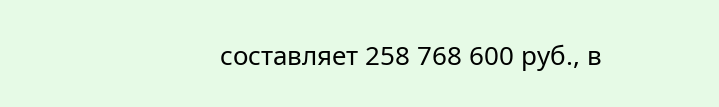составляет 258 768 600 руб., в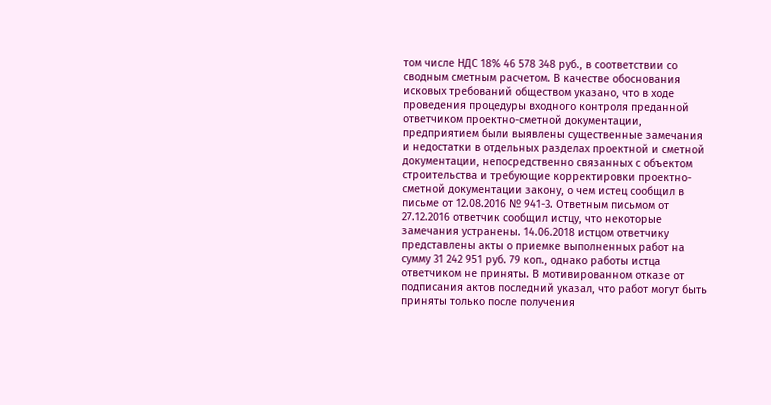том числе НДС 18% 46 578 348 руб., в соответствии со сводным сметным расчетом. В качестве обоснования исковых требований обществом указано, что в ходе проведения процедуры входного контроля преданной ответчиком проектно-сметной документации, предприятием были выявлены существенные замечания и недостатки в отдельных разделах проектной и сметной документации, непосредственно связанных с объектом строительства и требующие корректировки проектно-сметной документации закону, о чем истец сообщил в письме от 12.08.2016 № 941-3. Ответным письмом от 27.12.2016 ответчик сообщил истцу, что некоторые замечания устранены. 14.06.2018 истцом ответчику представлены акты о приемке выполненных работ на сумму 31 242 951 руб. 79 коп., однако работы истца ответчиком не приняты. В мотивированном отказе от подписания актов последний указал, что работ могут быть приняты только после получения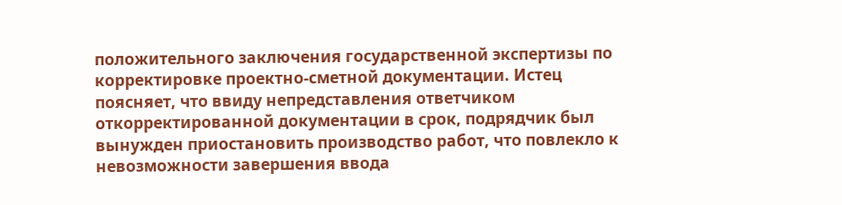положительного заключения государственной экспертизы по корректировке проектно-сметной документации. Истец поясняет, что ввиду непредставления ответчиком откорректированной документации в срок, подрядчик был вынужден приостановить производство работ, что повлекло к невозможности завершения ввода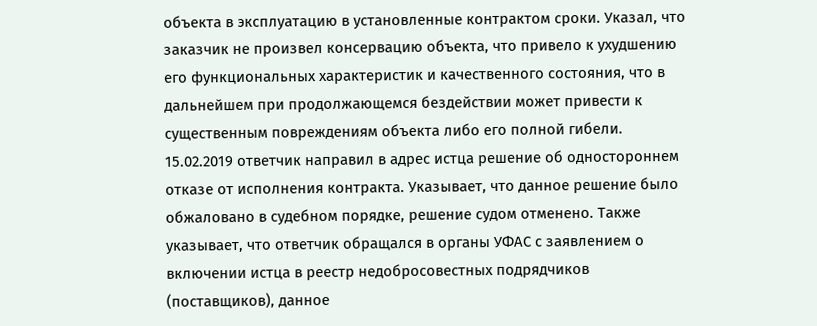объекта в эксплуатацию в установленные контрактом сроки. Указал, что заказчик не произвел консервацию объекта, что привело к ухудшению его функциональных характеристик и качественного состояния, что в дальнейшем при продолжающемся бездействии может привести к существенным повреждениям объекта либо его полной гибели. 15.02.2019 ответчик направил в адрес истца решение об одностороннем отказе от исполнения контракта. Указывает, что данное решение было обжаловано в судебном порядке, решение судом отменено. Также указывает, что ответчик обращался в органы УФАС с заявлением о включении истца в реестр недобросовестных подрядчиков (поставщиков), данное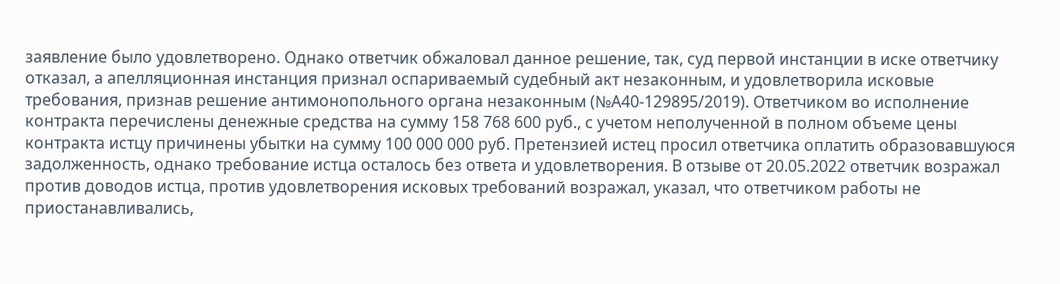заявление было удовлетворено. Однако ответчик обжаловал данное решение, так, суд первой инстанции в иске ответчику отказал, а апелляционная инстанция признал оспариваемый судебный акт незаконным, и удовлетворила исковые требования, признав решение антимонопольного органа незаконным (№А40-129895/2019). Ответчиком во исполнение контракта перечислены денежные средства на сумму 158 768 600 руб., с учетом неполученной в полном объеме цены контракта истцу причинены убытки на сумму 100 000 000 руб. Претензией истец просил ответчика оплатить образовавшуюся задолженность, однако требование истца осталось без ответа и удовлетворения. В отзыве от 20.05.2022 ответчик возражал против доводов истца, против удовлетворения исковых требований возражал, указал, что ответчиком работы не приостанавливались,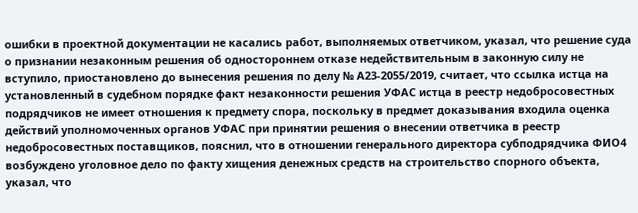ошибки в проектной документации не касались работ, выполняемых ответчиком, указал, что решение суда о признании незаконным решения об одностороннем отказе недействительным в законную силу не вступило, приостановлено до вынесения решения по делу № А23-2055/2019, считает, что ссылка истца на установленный в судебном порядке факт незаконности решения УФАС истца в реестр недобросовестных подрядчиков не имеет отношения к предмету спора, поскольку в предмет доказывания входила оценка действий уполномоченных органов УФАС при принятии решения о внесении ответчика в реестр недобросовестных поставщиков, пояснил, что в отношении генерального директора субподрядчика ФИО4 возбуждено уголовное дело по факту хищения денежных средств на строительство спорного объекта, указал, что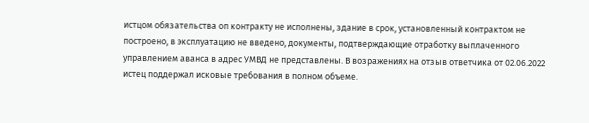истцом обязательства оп контракту не исполнены, здание в срок, установленный контрактом не построено, в эксплуатацию не введено, документы, подтверждающие отработку выплаченного управлением аванса в адрес УМВД не представлены. В возражениях на отзыв ответчика от 02.06.2022 истец поддержал исковые требования в полном объеме.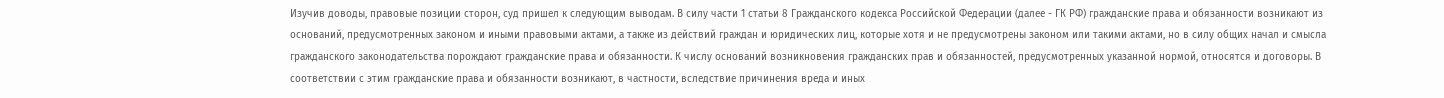Изучив доводы, правовые позиции сторон, суд пришел к следующим выводам. В силу части 1 статьи 8 Гражданского кодекса Российской Федерации (далее - ГК РФ) гражданские права и обязанности возникают из оснований, предусмотренных законом и иными правовыми актами, а также из действий граждан и юридических лиц, которые хотя и не предусмотрены законом или такими актами, но в силу общих начал и смысла гражданского законодательства порождают гражданские права и обязанности. К числу оснований возникновения гражданских прав и обязанностей, предусмотренных указанной нормой, относятся и договоры. В соответствии с этим гражданские права и обязанности возникают, в частности, вследствие причинения вреда и иных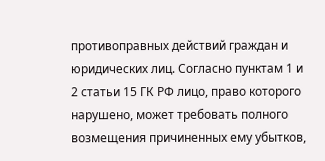противоправных действий граждан и юридических лиц. Согласно пунктам 1 и 2 статьи 15 ГК РФ лицо, право которого нарушено, может требовать полного возмещения причиненных ему убытков,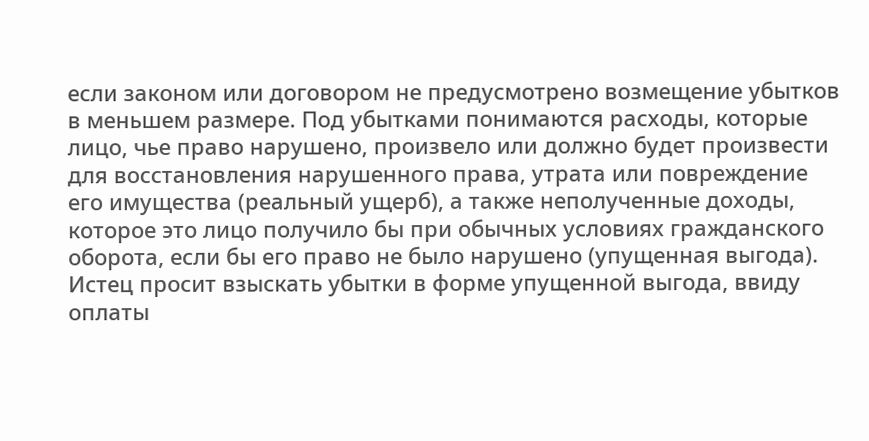если законом или договором не предусмотрено возмещение убытков в меньшем размере. Под убытками понимаются расходы, которые лицо, чье право нарушено, произвело или должно будет произвести для восстановления нарушенного права, утрата или повреждение его имущества (реальный ущерб), а также неполученные доходы, которое это лицо получило бы при обычных условиях гражданского оборота, если бы его право не было нарушено (упущенная выгода). Истец просит взыскать убытки в форме упущенной выгода, ввиду оплаты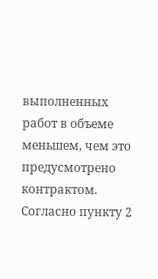выполненных работ в объеме меньшем, чем это предусмотрено контрактом. Согласно пункту 2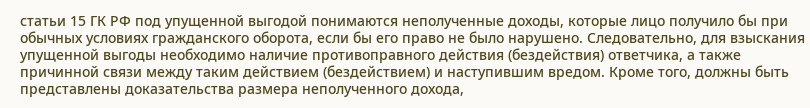статьи 15 ГК РФ под упущенной выгодой понимаются неполученные доходы, которые лицо получило бы при обычных условиях гражданского оборота, если бы его право не было нарушено. Следовательно, для взыскания упущенной выгоды необходимо наличие противоправного действия (бездействия) ответчика, а также причинной связи между таким действием (бездействием) и наступившим вредом. Кроме того, должны быть представлены доказательства размера неполученного дохода,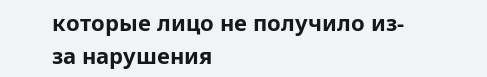которые лицо не получило из-за нарушения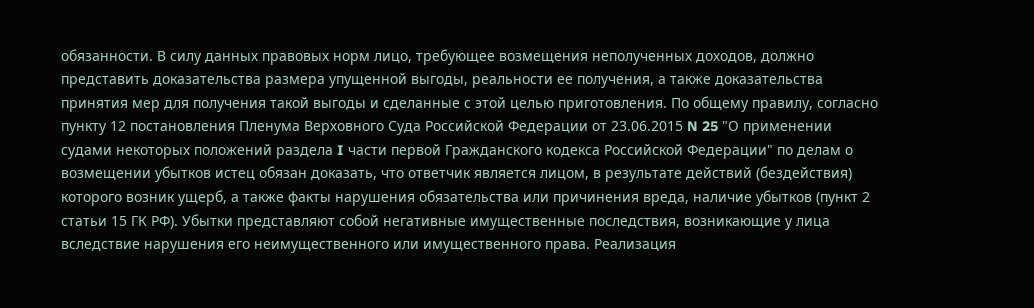обязанности. В силу данных правовых норм лицо, требующее возмещения неполученных доходов, должно представить доказательства размера упущенной выгоды, реальности ее получения, а также доказательства принятия мер для получения такой выгоды и сделанные с этой целью приготовления. По общему правилу, согласно пункту 12 постановления Пленума Верховного Суда Российской Федерации от 23.06.2015 N 25 "О применении судами некоторых положений раздела I части первой Гражданского кодекса Российской Федерации" по делам о возмещении убытков истец обязан доказать, что ответчик является лицом, в результате действий (бездействия) которого возник ущерб, а также факты нарушения обязательства или причинения вреда, наличие убытков (пункт 2 статьи 15 ГК РФ). Убытки представляют собой негативные имущественные последствия, возникающие у лица вследствие нарушения его неимущественного или имущественного права. Реализация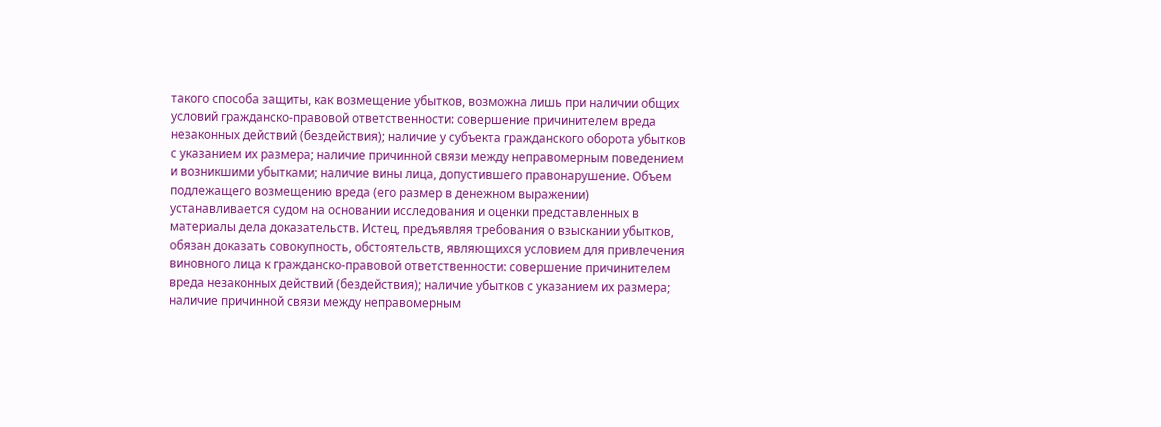такого способа защиты, как возмещение убытков, возможна лишь при наличии общих условий гражданско-правовой ответственности: совершение причинителем вреда незаконных действий (бездействия); наличие у субъекта гражданского оборота убытков с указанием их размера; наличие причинной связи между неправомерным поведением и возникшими убытками; наличие вины лица, допустившего правонарушение. Объем подлежащего возмещению вреда (его размер в денежном выражении) устанавливается судом на основании исследования и оценки представленных в материалы дела доказательств. Истец, предъявляя требования о взыскании убытков, обязан доказать совокупность, обстоятельств, являющихся условием для привлечения виновного лица к гражданско-правовой ответственности: совершение причинителем вреда незаконных действий (бездействия); наличие убытков с указанием их размера; наличие причинной связи между неправомерным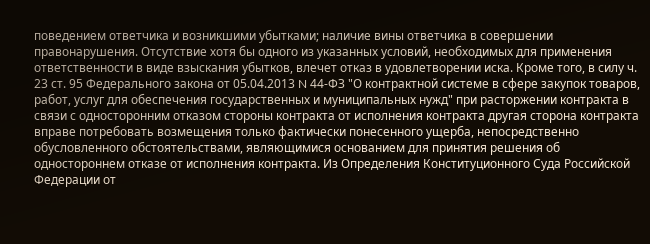поведением ответчика и возникшими убытками; наличие вины ответчика в совершении правонарушения. Отсутствие хотя бы одного из указанных условий, необходимых для применения ответственности в виде взыскания убытков, влечет отказ в удовлетворении иска. Кроме того, в силу ч. 23 ст. 95 Федерального закона от 05.04.2013 N 44-ФЗ "О контрактной системе в сфере закупок товаров, работ, услуг для обеспечения государственных и муниципальных нужд" при расторжении контракта в связи с односторонним отказом стороны контракта от исполнения контракта другая сторона контракта вправе потребовать возмещения только фактически понесенного ущерба, непосредственно обусловленного обстоятельствами, являющимися основанием для принятия решения об одностороннем отказе от исполнения контракта. Из Определения Конституционного Суда Российской Федерации от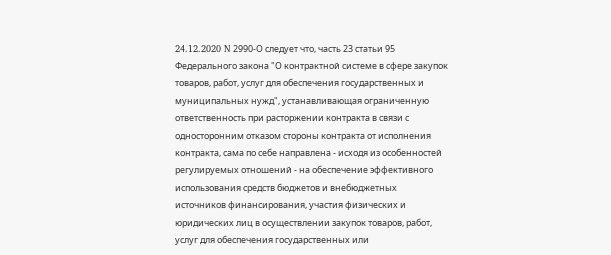24.12.2020 N 2990-О следует что, часть 23 статьи 95 Федерального закона "О контрактной системе в сфере закупок товаров, работ, услуг для обеспечения государственных и муниципальных нужд", устанавливающая ограниченную ответственность при расторжении контракта в связи с односторонним отказом стороны контракта от исполнения контракта, сама по себе направлена - исходя из особенностей регулируемых отношений - на обеспечение эффективного использования средств бюджетов и внебюджетных источников финансирования, участия физических и юридических лиц в осуществлении закупок товаров, работ, услуг для обеспечения государственных или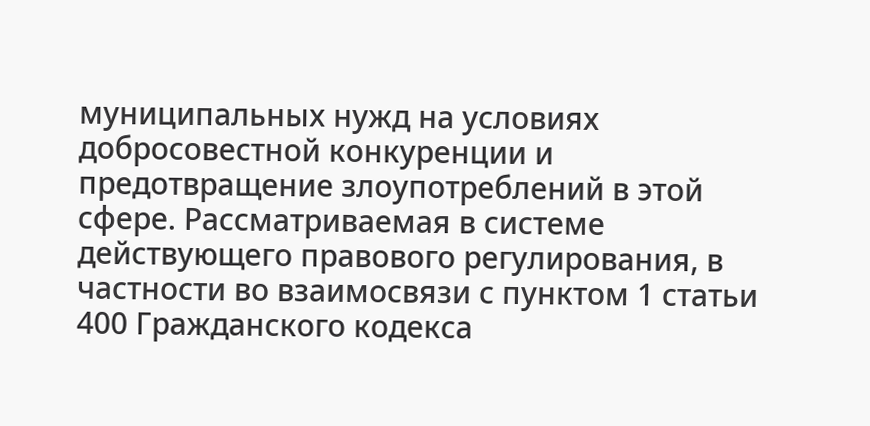муниципальных нужд на условиях добросовестной конкуренции и предотвращение злоупотреблений в этой сфере. Рассматриваемая в системе действующего правового регулирования, в частности во взаимосвязи с пунктом 1 статьи 400 Гражданского кодекса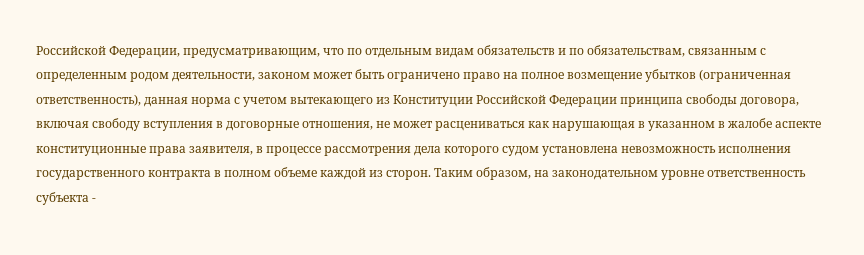Российской Федерации, предусматривающим, что по отдельным видам обязательств и по обязательствам, связанным с определенным родом деятельности, законом может быть ограничено право на полное возмещение убытков (ограниченная ответственность), данная норма с учетом вытекающего из Конституции Российской Федерации принципа свободы договора, включая свободу вступления в договорные отношения, не может расцениваться как нарушающая в указанном в жалобе аспекте конституционные права заявителя, в процессе рассмотрения дела которого судом установлена невозможность исполнения государственного контракта в полном объеме каждой из сторон. Таким образом, на законодательном уровне ответственность субъекта -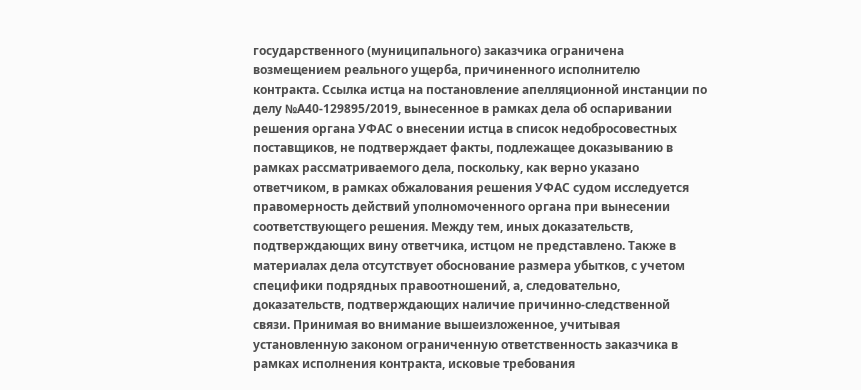государственного (муниципального) заказчика ограничена возмещением реального ущерба, причиненного исполнителю контракта. Ссылка истца на постановление апелляционной инстанции по делу №А40-129895/2019, вынесенное в рамках дела об оспаривании решения органа УФАС о внесении истца в список недобросовестных поставщиков, не подтверждает факты, подлежащее доказыванию в рамках рассматриваемого дела, поскольку, как верно указано ответчиком, в рамках обжалования решения УФАС судом исследуется правомерность действий уполномоченного органа при вынесении соответствующего решения. Между тем, иных доказательств, подтверждающих вину ответчика, истцом не представлено. Также в материалах дела отсутствует обоснование размера убытков, с учетом специфики подрядных правоотношений, а, следовательно, доказательств, подтверждающих наличие причинно-следственной связи. Принимая во внимание вышеизложенное, учитывая установленную законом ограниченную ответственность заказчика в рамках исполнения контракта, исковые требования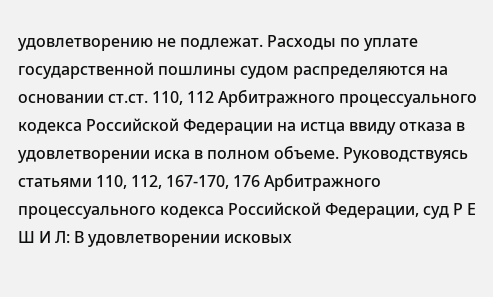удовлетворению не подлежат. Расходы по уплате государственной пошлины судом распределяются на основании ст.ст. 110, 112 Арбитражного процессуального кодекса Российской Федерации на истца ввиду отказа в удовлетворении иска в полном объеме. Руководствуясь статьями 110, 112, 167-170, 176 Арбитражного процессуального кодекса Российской Федерации, суд Р Е Ш И Л: В удовлетворении исковых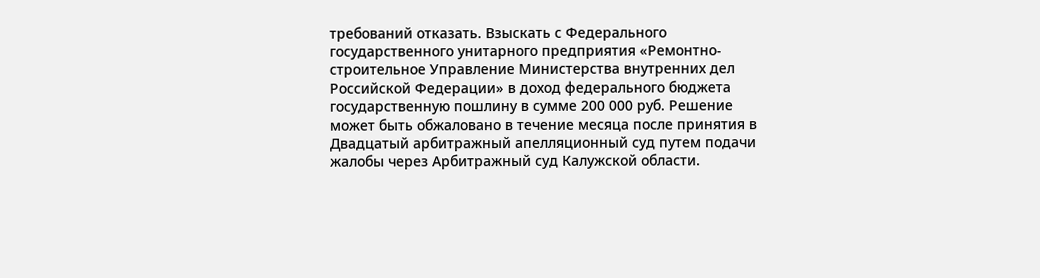требований отказать. Взыскать с Федерального государственного унитарного предприятия «Ремонтно-строительное Управление Министерства внутренних дел Российской Федерации» в доход федерального бюджета государственную пошлину в сумме 200 000 руб. Решение может быть обжаловано в течение месяца после принятия в Двадцатый арбитражный апелляционный суд путем подачи жалобы через Арбитражный суд Калужской области.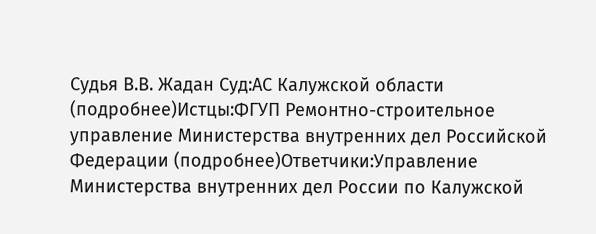Судья В.В. Жадан Суд:АС Калужской области (подробнее)Истцы:ФГУП Ремонтно-строительное управление Министерства внутренних дел Российской Федерации (подробнее)Ответчики:Управление Министерства внутренних дел России по Калужской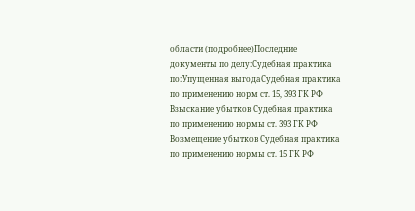области (подробнее)Последние документы по делу:Судебная практика по:Упущенная выгодаСудебная практика по применению норм ст. 15, 393 ГК РФ Взыскание убытков Судебная практика по применению нормы ст. 393 ГК РФ
Возмещение убытков Судебная практика по применению нормы ст. 15 ГК РФ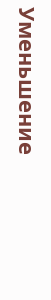Уменьшение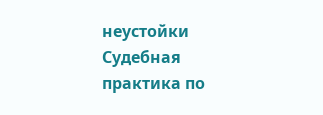неустойки Судебная практика по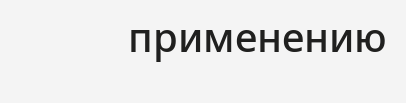применению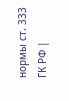нормы ст. 333 ГК РФ |